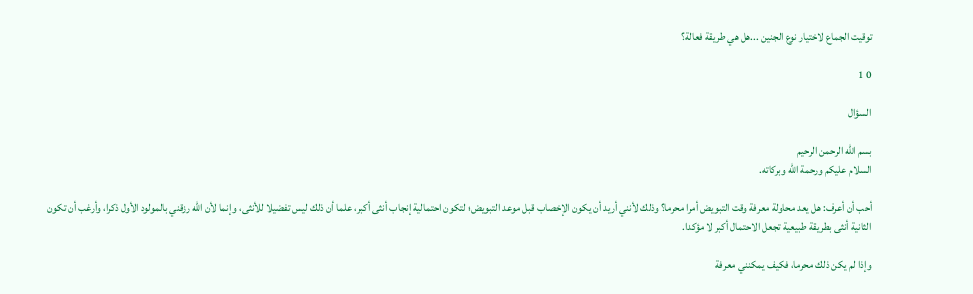توقيت الجماع لاختيار نوع الجنين ...هل هي طريقة فعالة؟

0 1

السؤال

بسم الله الرحمن الرحيم
السلام عليكم ورحمة الله وبركاته.

أحب أن أعرف: هل يعد محاولة معرفة وقت التبويض أمرا محرما؟ وذلك لأنني أريد أن يكون الإخصاب قبل موعد التبويض؛ لتكون احتمالية إنجاب أنثى أكبر، علما أن ذلك ليس تفضيلا للأنثى، وإنما لأن الله رزقني بالمولود الأول ذكرا، وأرغب أن تكون الثانية أنثى بطريقة طبيعية تجعل الاحتمال أكبر لا مؤكدا.

وإذا لم يكن ذلك محرما، فكيف يمكنني معرفة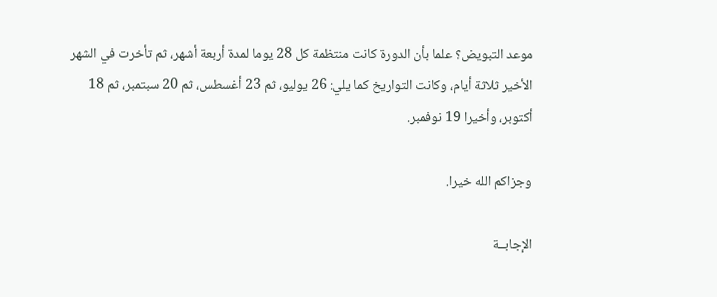موعد التبويض؟ علما بأن الدورة كانت منتظمة كل 28 يوما لمدة أربعة أشهر، ثم تأخرت في الشهر الأخير ثلاثة أيام، وكانت التواريخ كما يلي: 26 يوليو، ثم 23 أغسطس، ثم 20 سبتمبر، ثم 18 أكتوبر، وأخيرا 19 نوفمبر.

وجزاكم الله خيرا.

الإجابــة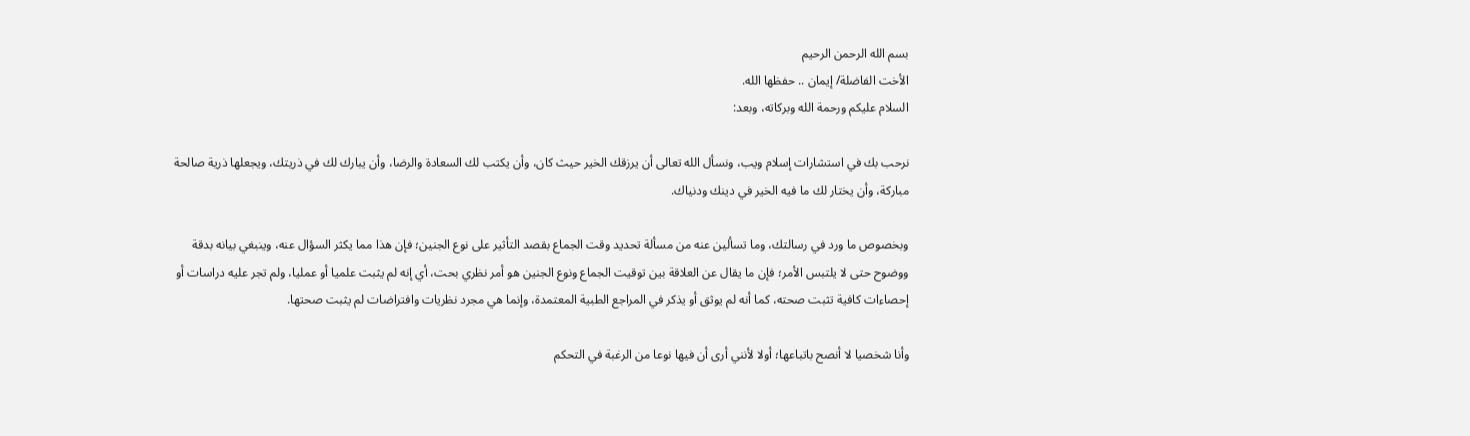بسم الله الرحمن الرحيم
الأخت الفاضلة/ إيمان .. حفظها الله.
السلام عليكم ورحمة الله وبركاته، وبعد:

نرحب بك في استشارات إسلام ويب، ونسأل الله تعالى أن يرزقك الخير حيث كان، وأن يكتب لك السعادة والرضا، وأن يبارك لك في ذريتك، ويجعلها ذرية صالحة مباركة، وأن يختار لك ما فيه الخير في دينك ودنياك.

وبخصوص ما ورد في رسالتك، وما تسألين عنه من مسألة تحديد وقت الجماع بقصد التأثير على نوع الجنين؛ فإن هذا مما يكثر السؤال عنه، وينبغي بيانه بدقة ووضوح حتى لا يلتبس الأمر؛ فإن ما يقال عن العلاقة بين توقيت الجماع ونوع الجنين هو أمر نظري بحت، أي إنه لم يثبت علميا أو عمليا، ولم تجر عليه دراسات أو إحصاءات كافية تثبت صحته، كما أنه لم يوثق أو يذكر في المراجع الطبية المعتمدة، وإنما هي مجرد نظريات وافتراضات لم يثبت صحتها.

وأنا شخصيا لا أنصح باتباعها؛ أولا لأنني أرى أن فيها نوعا من الرغبة في التحكم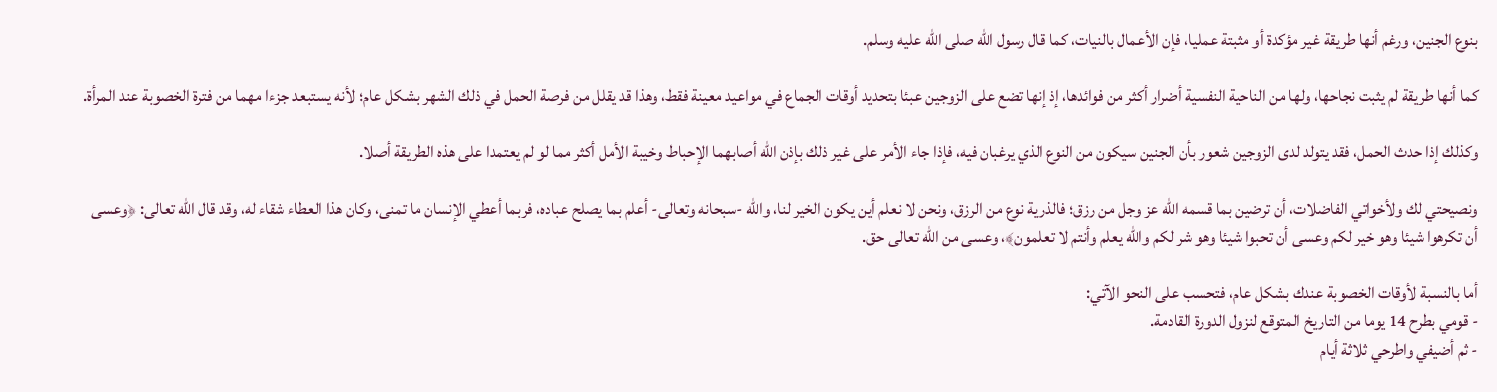بنوع الجنين، ورغم أنها طريقة غير مؤكدة أو مثبتة عمليا، فإن الأعمال بالنيات، كما قال رسول الله صلى الله عليه وسلم.

كما أنها طريقة لم يثبت نجاحها، ولها من الناحية النفسية أضرار أكثر من فوائدها، إذ إنها تضع على الزوجين عبئا بتحديد أوقات الجماع في مواعيد معينة فقط، وهذا قد يقلل من فرصة الحمل في ذلك الشهر بشكل عام؛ لأنه يستبعد جزءا مهما من فترة الخصوبة عند المرأة.

وكذلك إذا حدث الحمل، فقد يتولد لدى الزوجين شعور بأن الجنين سيكون من النوع الذي يرغبان فيه، فإذا جاء الأمر على غير ذلك بإذن الله أصابهما الإحباط وخيبة الأمل أكثر مما لو لم يعتمدا على هذه الطريقة أصلا.

ونصيحتي لك ولأخواتي الفاضلات، أن ترضين بما قسمه الله عز وجل من رزق؛ فالذرية نوع من الرزق، ونحن لا نعلم أين يكون الخير لنا، والله -سبحانه وتعالى- أعلم بما يصلح عباده، فربما أعطي الإنسان ما تمنى، وكان هذا العطاء شقاء له، وقد قال الله تعالى: ﴿وعسى أن تكرهوا شيئا وهو خير لكم وعسى أن تحبوا شيئا وهو شر لكم والله يعلم وأنتم لا تعلمون﴾، وعسى من الله تعالى حق.

أما بالنسبة لأوقات الخصوبة عندك بشكل عام، فتحسب على النحو الآتي:
- قومي بطرح 14 يوما من التاريخ المتوقع لنزول الدورة القادمة.
- ثم أضيفي واطرحي ثلاثة أيام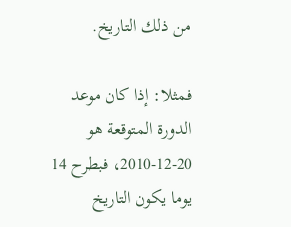من ذلك التاريخ.

فمثلا: إذا كان موعد الدورة المتوقعة هو 20-12-2010، فبطرح 14 يوما يكون التاريخ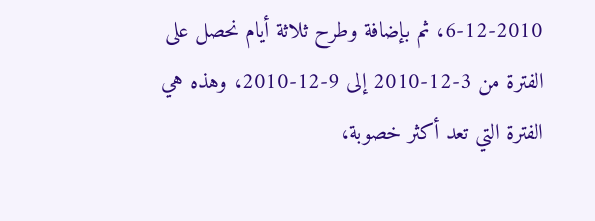6-12-2010، ثم بإضافة وطرح ثلاثة أيام نحصل على الفترة من 3-12-2010 إلى 9-12-2010، وهذه هي الفترة التي تعد أكثر خصوبة،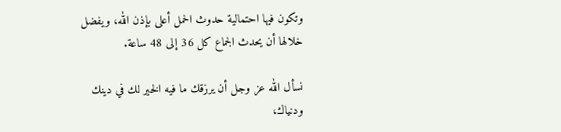وتكون فيها احتمالية حدوث الحمل أعلى بإذن الله، ويفضل خلالها أن يحدث الجماع كل 36 إلى 48 ساعة.

نسأل الله عز وجل أن يرزقك ما فيه الخير لك في دينك ودنياك،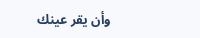وأن يقر عينك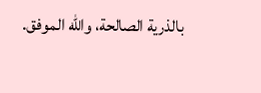بالذرية الصالحة، والله الموفق.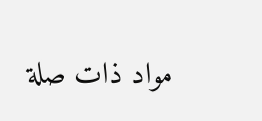مواد ذات صلة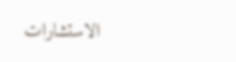الاستشارات